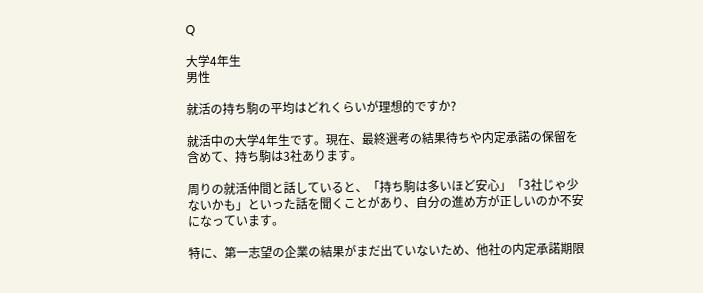Q

大学4年生
男性

就活の持ち駒の平均はどれくらいが理想的ですか?

就活中の大学4年生です。現在、最終選考の結果待ちや内定承諾の保留を含めて、持ち駒は3社あります。

周りの就活仲間と話していると、「持ち駒は多いほど安心」「3社じゃ少ないかも」といった話を聞くことがあり、自分の進め方が正しいのか不安になっています。

特に、第一志望の企業の結果がまだ出ていないため、他社の内定承諾期限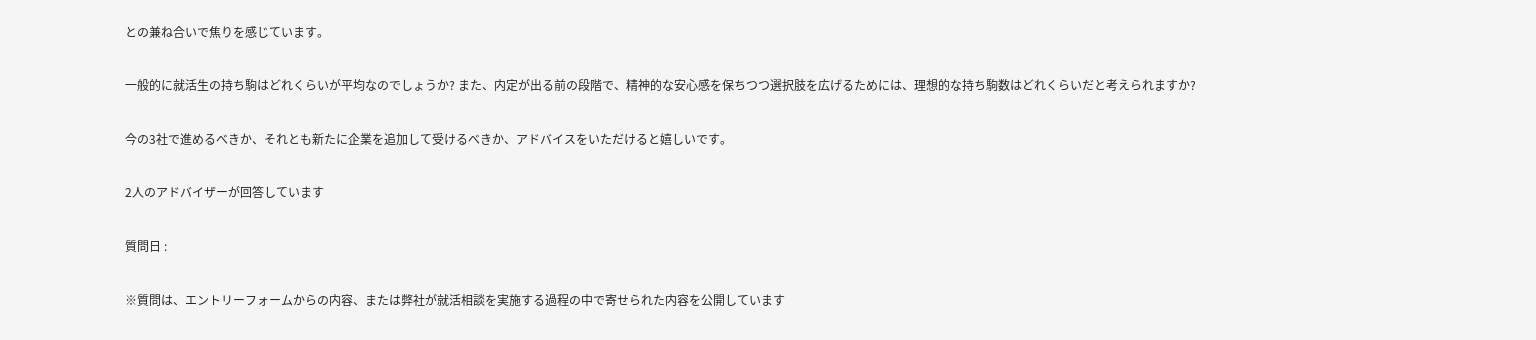との兼ね合いで焦りを感じています。

一般的に就活生の持ち駒はどれくらいが平均なのでしょうか? また、内定が出る前の段階で、精神的な安心感を保ちつつ選択肢を広げるためには、理想的な持ち駒数はどれくらいだと考えられますか?

今の3社で進めるべきか、それとも新たに企業を追加して受けるべきか、アドバイスをいただけると嬉しいです。

2人のアドバイザーが回答しています

質問日 :

※質問は、エントリーフォームからの内容、または弊社が就活相談を実施する過程の中で寄せられた内容を公開しています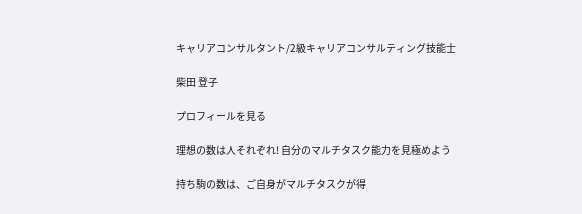キャリアコンサルタント/2級キャリアコンサルティング技能士

柴田 登子

プロフィールを見る

理想の数は人それぞれ! 自分のマルチタスク能力を見極めよう

持ち駒の数は、ご自身がマルチタスクが得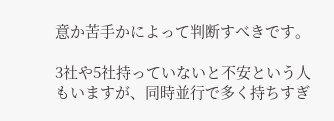意か苦手かによって判断すべきです。

3社や5社持っていないと不安という人もいますが、同時並行で多く持ちすぎ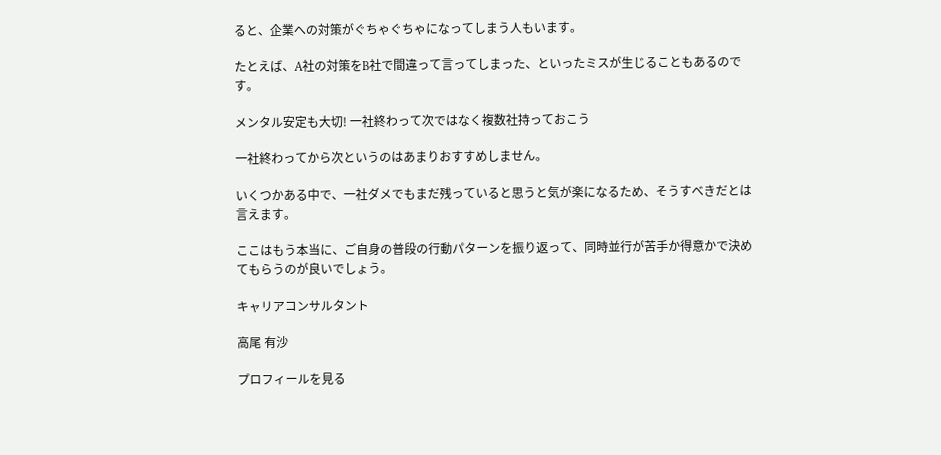ると、企業への対策がぐちゃぐちゃになってしまう人もいます。

たとえば、A社の対策をB社で間違って言ってしまった、といったミスが生じることもあるのです。

メンタル安定も大切! 一社終わって次ではなく複数社持っておこう

一社終わってから次というのはあまりおすすめしません。

いくつかある中で、一社ダメでもまだ残っていると思うと気が楽になるため、そうすべきだとは言えます。

ここはもう本当に、ご自身の普段の行動パターンを振り返って、同時並行が苦手か得意かで決めてもらうのが良いでしょう。

キャリアコンサルタント

高尾 有沙

プロフィールを見る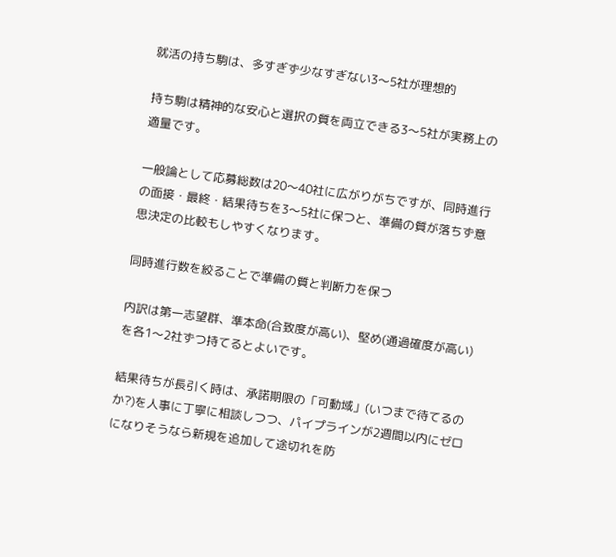就活の持ち駒は、多すぎず少なすぎない3〜5社が理想的

持ち駒は精神的な安心と選択の質を両立できる3〜5社が実務上の適量です。

一般論として応募総数は20〜40社に広がりがちですが、同時進行の面接・最終・結果待ちを3〜5社に保つと、準備の質が落ちず意思決定の比較もしやすくなります。

同時進行数を絞ることで準備の質と判断力を保つ

内訳は第一志望群、準本命(合致度が高い)、堅め(通過確度が高い)を各1〜2社ずつ持てるとよいです。

結果待ちが長引く時は、承諾期限の「可動域」(いつまで待てるのか?)を人事に丁寧に相談しつつ、パイプラインが2週間以内にゼロになりそうなら新規を追加して途切れを防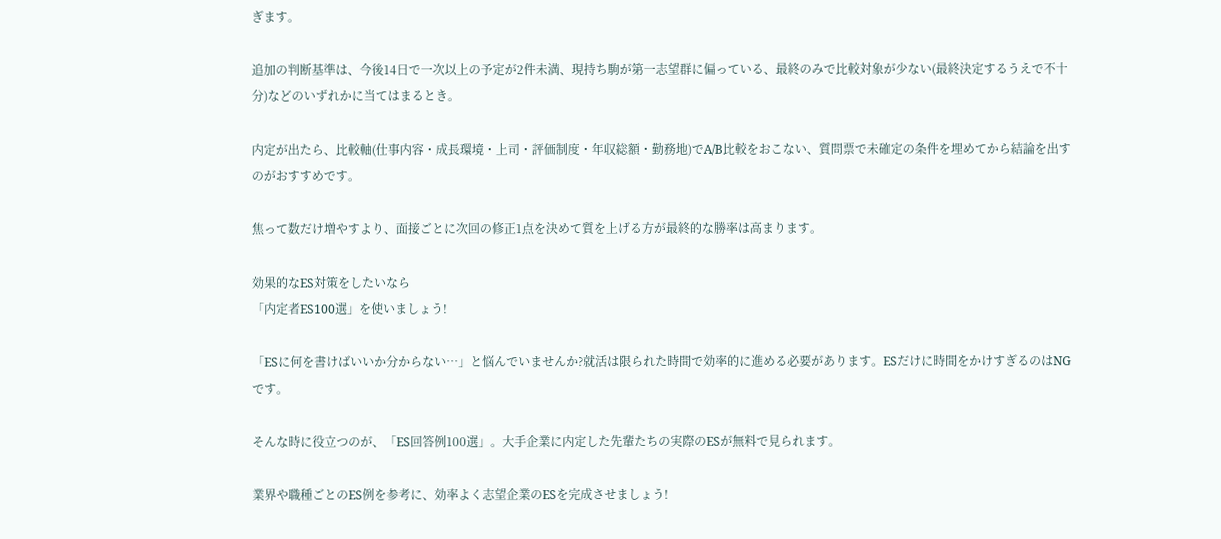ぎます。

追加の判断基準は、今後14日で一次以上の予定が2件未満、現持ち駒が第一志望群に偏っている、最終のみで比較対象が少ない(最終決定するうえで不十分)などのいずれかに当てはまるとき。

内定が出たら、比較軸(仕事内容・成長環境・上司・評価制度・年収総額・勤務地)でA/B比較をおこない、質問票で未確定の条件を埋めてから結論を出すのがおすすめです。

焦って数だけ増やすより、面接ごとに次回の修正1点を決めて質を上げる方が最終的な勝率は高まります。

効果的なES対策をしたいなら
「内定者ES100選」を使いましょう!

「ESに何を書けばいいか分からない…」と悩んでいませんか?就活は限られた時間で効率的に進める必要があります。ESだけに時間をかけすぎるのはNGです。

そんな時に役立つのが、「ES回答例100選」。大手企業に内定した先輩たちの実際のESが無料で見られます。

業界や職種ごとのES例を参考に、効率よく志望企業のESを完成させましょう!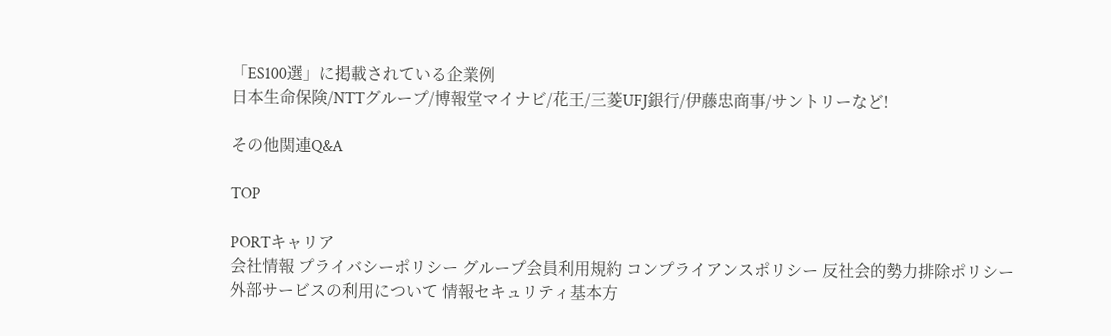「ES100選」に掲載されている企業例
日本生命保険/NTTグループ/博報堂マイナビ/花王/三菱UFJ銀行/伊藤忠商事/サントリーなど!

その他関連Q&A

TOP

PORTキャリア
会社情報 プライバシーポリシー グループ会員利用規約 コンプライアンスポリシー 反社会的勢力排除ポリシー 外部サービスの利用について 情報セキュリティ基本方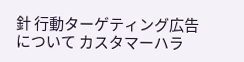針 行動ターゲティング広告について カスタマーハラ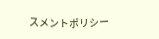スメントポリシー